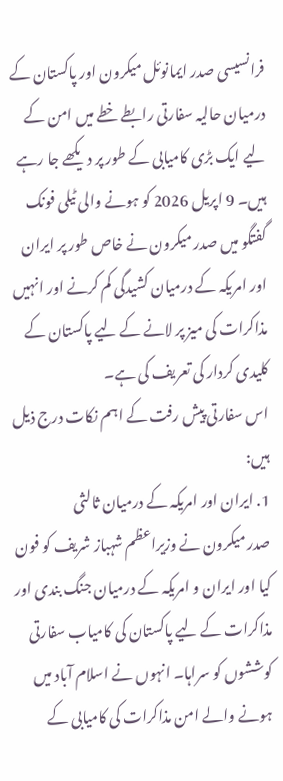فرانسیسی صدر ایمانوئل میکرون اور پاکستان کے درمیان حالیہ سفارتی رابطے خطے میں امن کے لیے ایک بڑی کامیابی کے طور پر دیکھے جا رہے ہیں۔ 9 اپریل 2026 کو ہونے والی ٹیلی فونک گفتگو میں صدر میکرون نے خاص طور پر ایران اور امریکہ کے درمیان کشیدگی کم کرنے اور انہیں مذاکرات کی میز پر لانے کے لیے پاکستان کے کلیدی کردار کی تعریف کی ہے۔
اس سفارتی پیش رفت کے اہم نکات درج ذیل ہیں:
1. ایران اور امریکہ کے درمیان ثالثی
صدر میکرون نے وزیراعظم شہباز شریف کو فون کیا اور ایران و امریکہ کے درمیان جنگ بندی اور مذاکرات کے لیے پاکستان کی کامیاب سفارتی کوششوں کو سراہا۔ انہوں نے اسلام آباد میں ہونے والے امن مذاکرات کی کامیابی کے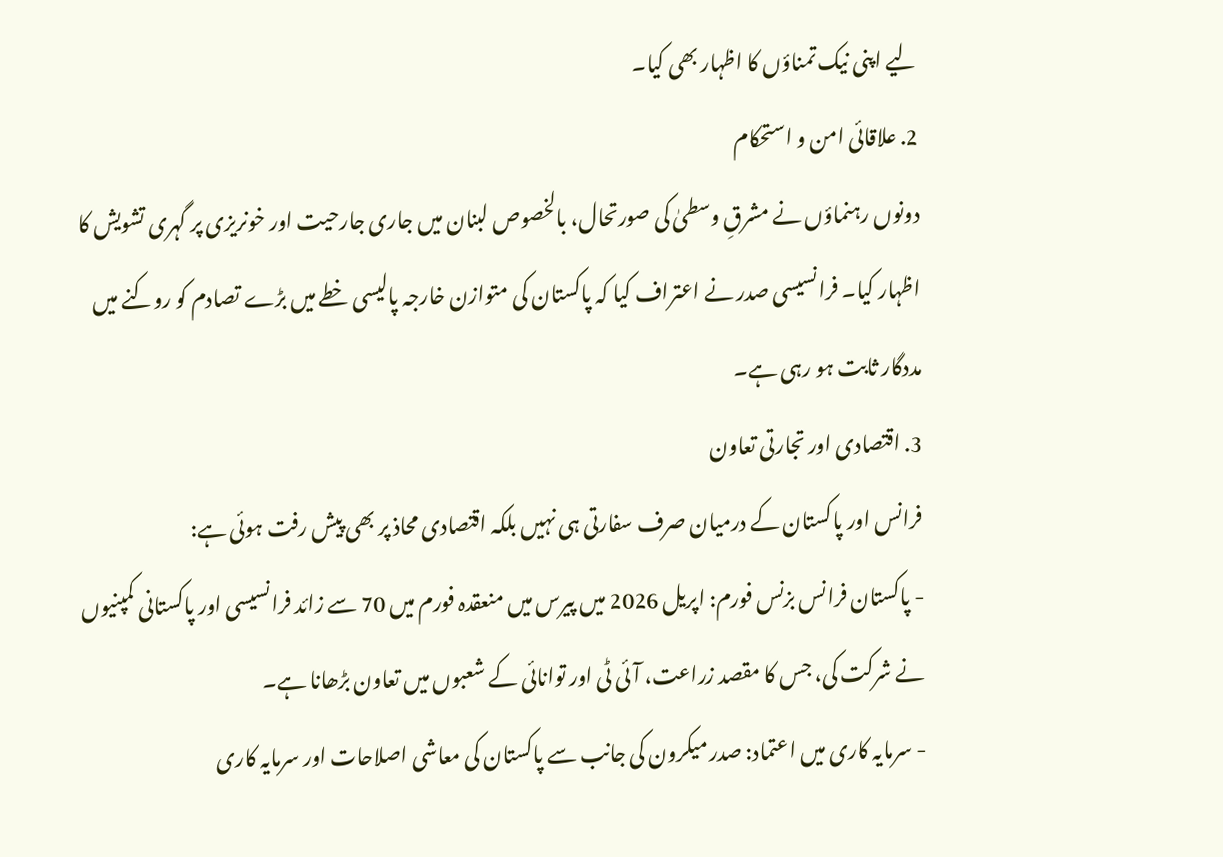لیے اپنی نیک تمناؤں کا اظہار بھی کیا۔
2. علاقائی امن و استحکام
دونوں رہنماؤں نے مشرقِ وسطیٰ کی صورتحال، بالخصوص لبنان میں جاری جارحیت اور خونریزی پر گہری تشویش کا اظہار کیا۔ فرانسیسی صدر نے اعتراف کیا کہ پاکستان کی متوازن خارجہ پالیسی خطے میں بڑے تصادم کو روکنے میں مددگار ثابت ہو رہی ہے۔
3. اقتصادی اور تجارتی تعاون
فرانس اور پاکستان کے درمیان صرف سفارتی ہی نہیں بلکہ اقتصادی محاذ پر بھی پیش رفت ہوئی ہے:
- پاکستان فرانس بزنس فورم: اپریل 2026 میں پیرس میں منعقدہ فورم میں 70 سے زائد فرانسیسی اور پاکستانی کمپنیوں نے شرکت کی، جس کا مقصد زراعت، آئی ٹی اور توانائی کے شعبوں میں تعاون بڑھانا ہے۔
- سرمایہ کاری میں اعتماد: صدر میکرون کی جانب سے پاکستان کی معاشی اصلاحات اور سرمایہ کاری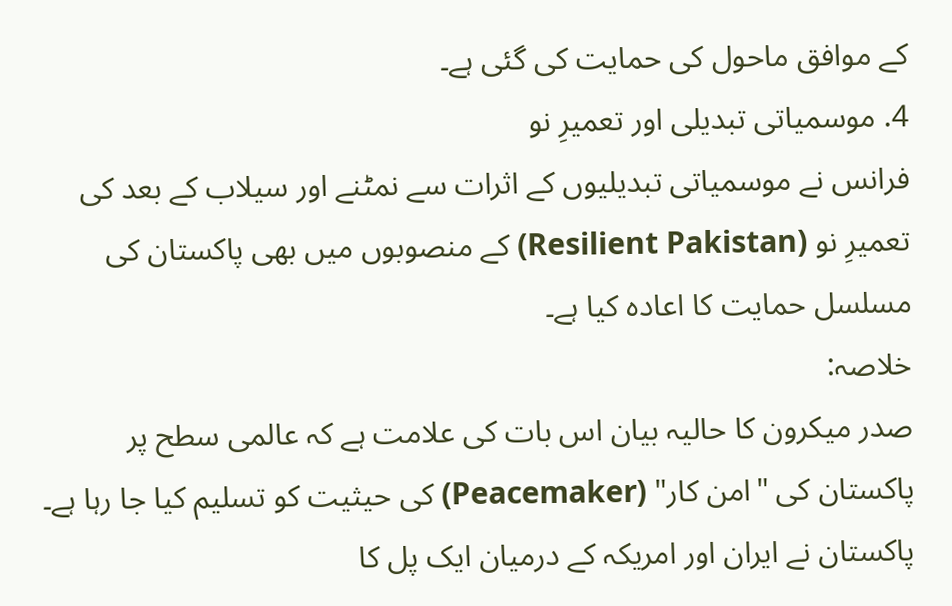کے موافق ماحول کی حمایت کی گئی ہے۔
4. موسمیاتی تبدیلی اور تعمیرِ نو
فرانس نے موسمیاتی تبدیلیوں کے اثرات سے نمٹنے اور سیلاب کے بعد کی تعمیرِ نو (Resilient Pakistan) کے منصوبوں میں بھی پاکستان کی مسلسل حمایت کا اعادہ کیا ہے۔
خلاصہ:
صدر میکرون کا حالیہ بیان اس بات کی علامت ہے کہ عالمی سطح پر پاکستان کی "امن کار" (Peacemaker) کی حیثیت کو تسلیم کیا جا رہا ہے۔ پاکستان نے ایران اور امریکہ کے درمیان ایک پل کا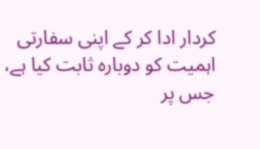کردار ادا کر کے اپنی سفارتی اہمیت کو دوبارہ ثابت کیا ہے، جس پر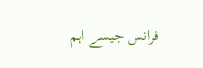فرانس جیسے اہم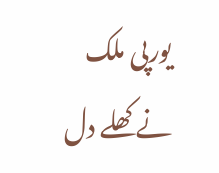یورپی ملک نے کھلے دل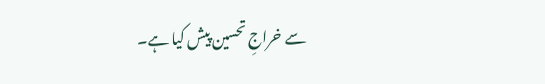سے خراجِ تحسین پیش کیا ہے۔